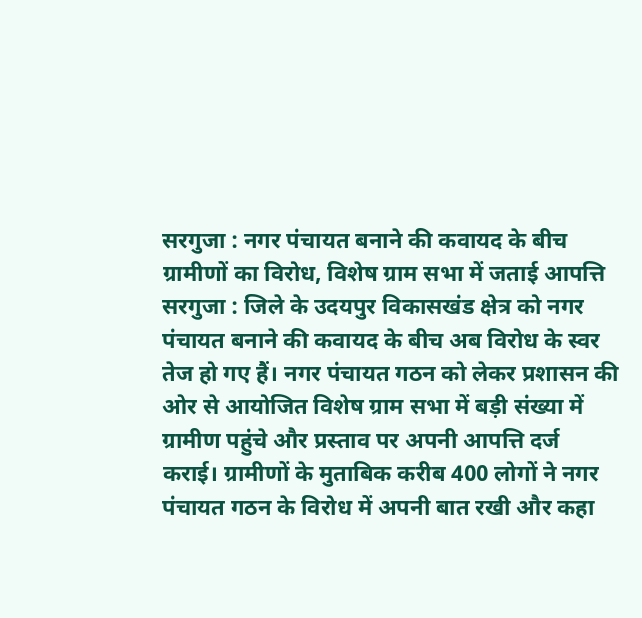सरगुजा : नगर पंचायत बनाने की कवायद के बीच ग्रामीणों का विरोध, विशेष ग्राम सभा में जताई आपत्ति
सरगुजा : जिले के उदयपुर विकासखंड क्षेत्र को नगर पंचायत बनाने की कवायद के बीच अब विरोध के स्वर तेज हो गए हैं। नगर पंचायत गठन को लेकर प्रशासन की ओर से आयोजित विशेष ग्राम सभा में बड़ी संख्या में ग्रामीण पहुंचे और प्रस्ताव पर अपनी आपत्ति दर्ज कराई। ग्रामीणों के मुताबिक करीब 400 लोगों ने नगर पंचायत गठन के विरोध में अपनी बात रखी और कहा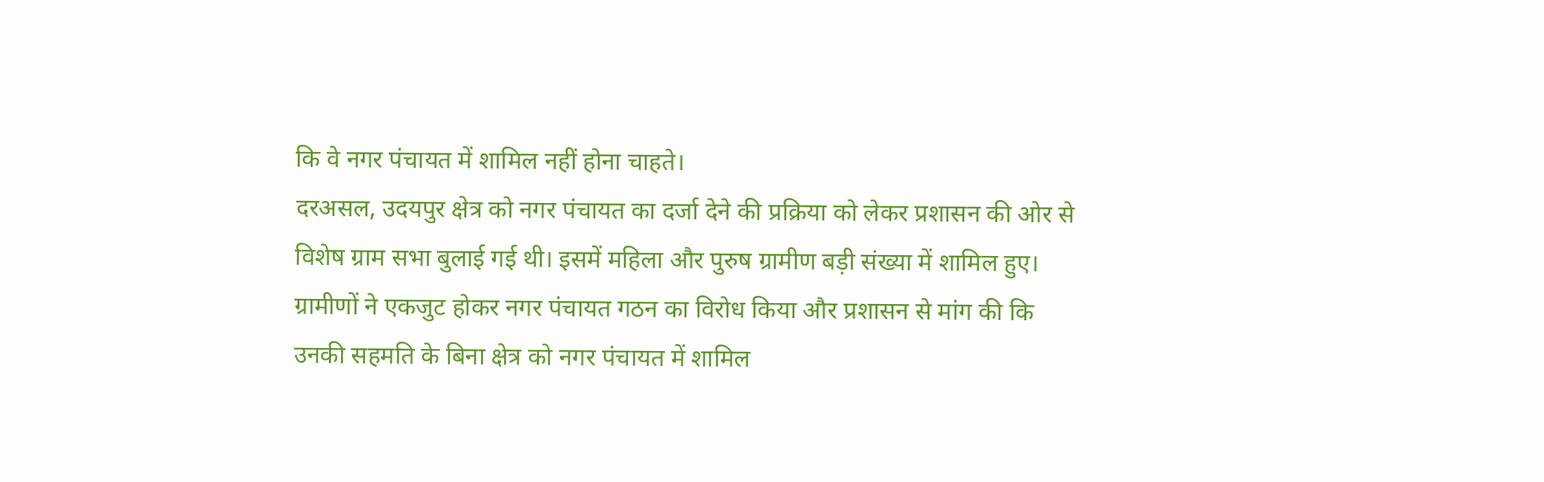कि वे नगर पंचायत में शामिल नहीं होना चाहते।
दरअसल, उदयपुर क्षेत्र को नगर पंचायत का दर्जा देने की प्रक्रिया को लेकर प्रशासन की ओर से विशेष ग्राम सभा बुलाई गई थी। इसमें महिला और पुरुष ग्रामीण बड़ी संख्या में शामिल हुए। ग्रामीणों ने एकजुट होकर नगर पंचायत गठन का विरोध किया और प्रशासन से मांग की कि उनकी सहमति के बिना क्षेत्र को नगर पंचायत में शामिल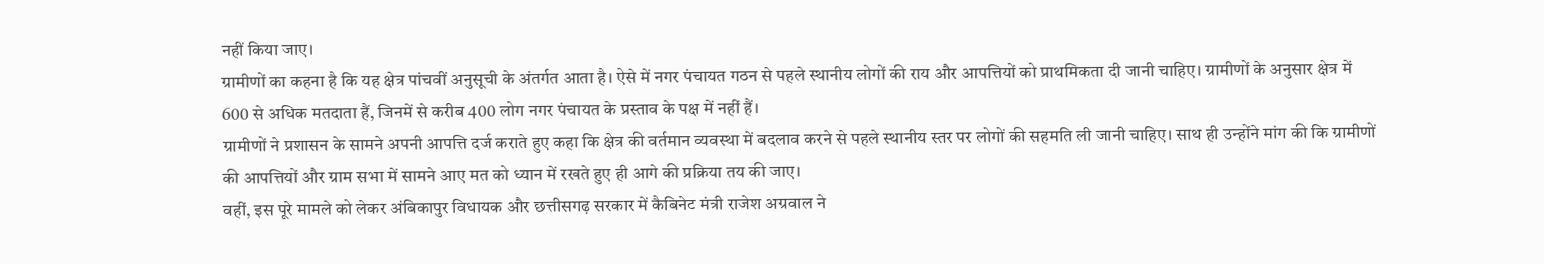नहीं किया जाए।
ग्रामीणों का कहना है कि यह क्षेत्र पांचवीं अनुसूची के अंतर्गत आता है। ऐसे में नगर पंचायत गठन से पहले स्थानीय लोगों की राय और आपत्तियों को प्राथमिकता दी जानी चाहिए। ग्रामीणों के अनुसार क्षेत्र में 600 से अधिक मतदाता हैं, जिनमें से करीब 400 लोग नगर पंचायत के प्रस्ताव के पक्ष में नहीं हैं।
ग्रामीणों ने प्रशासन के सामने अपनी आपत्ति दर्ज कराते हुए कहा कि क्षेत्र की वर्तमान व्यवस्था में बदलाव करने से पहले स्थानीय स्तर पर लोगों की सहमति ली जानी चाहिए। साथ ही उन्होंने मांग की कि ग्रामीणों की आपत्तियों और ग्राम सभा में सामने आए मत को ध्यान में रखते हुए ही आगे की प्रक्रिया तय की जाए।
वहीं, इस पूरे मामले को लेकर अंबिकापुर विधायक और छत्तीसगढ़ सरकार में कैबिनेट मंत्री राजेश अग्रवाल ने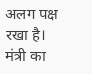अलग पक्ष रखा है। मंत्री का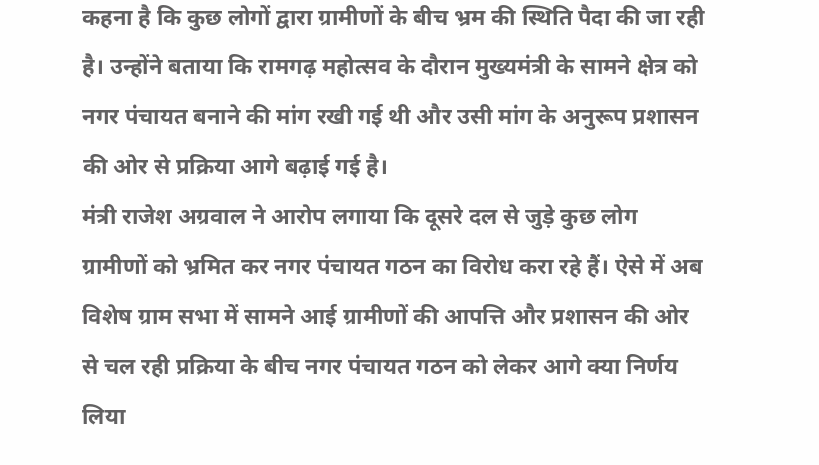कहना है कि कुछ लोगों द्वारा ग्रामीणों के बीच भ्रम की स्थिति पैदा की जा रही है। उन्होंने बताया कि रामगढ़ महोत्सव के दौरान मुख्यमंत्री के सामने क्षेत्र को नगर पंचायत बनाने की मांग रखी गई थी और उसी मांग के अनुरूप प्रशासन की ओर से प्रक्रिया आगे बढ़ाई गई है।
मंत्री राजेश अग्रवाल ने आरोप लगाया कि दूसरे दल से जुड़े कुछ लोग ग्रामीणों को भ्रमित कर नगर पंचायत गठन का विरोध करा रहे हैं। ऐसे में अब विशेष ग्राम सभा में सामने आई ग्रामीणों की आपत्ति और प्रशासन की ओर से चल रही प्रक्रिया के बीच नगर पंचायत गठन को लेकर आगे क्या निर्णय लिया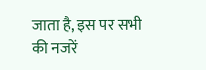जाता है, इस पर सभी की नजरें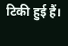टिकी हुई हैं।